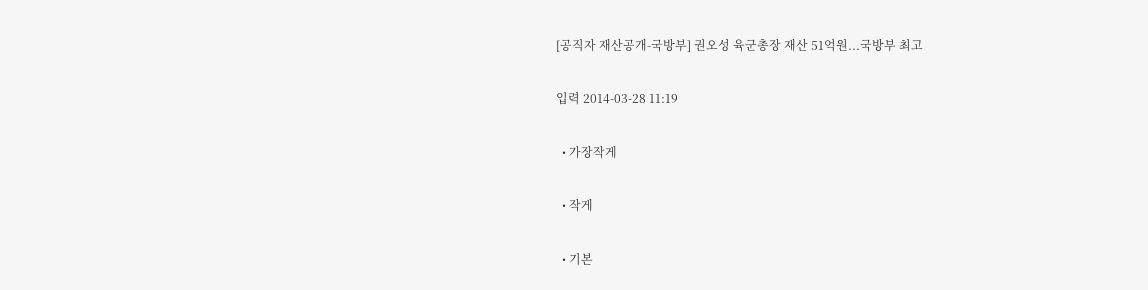[공직자 재산공개-국방부] 권오성 육군총장 재산 51억원...국방부 최고

입력 2014-03-28 11:19

  • 가장작게

  • 작게

  • 기본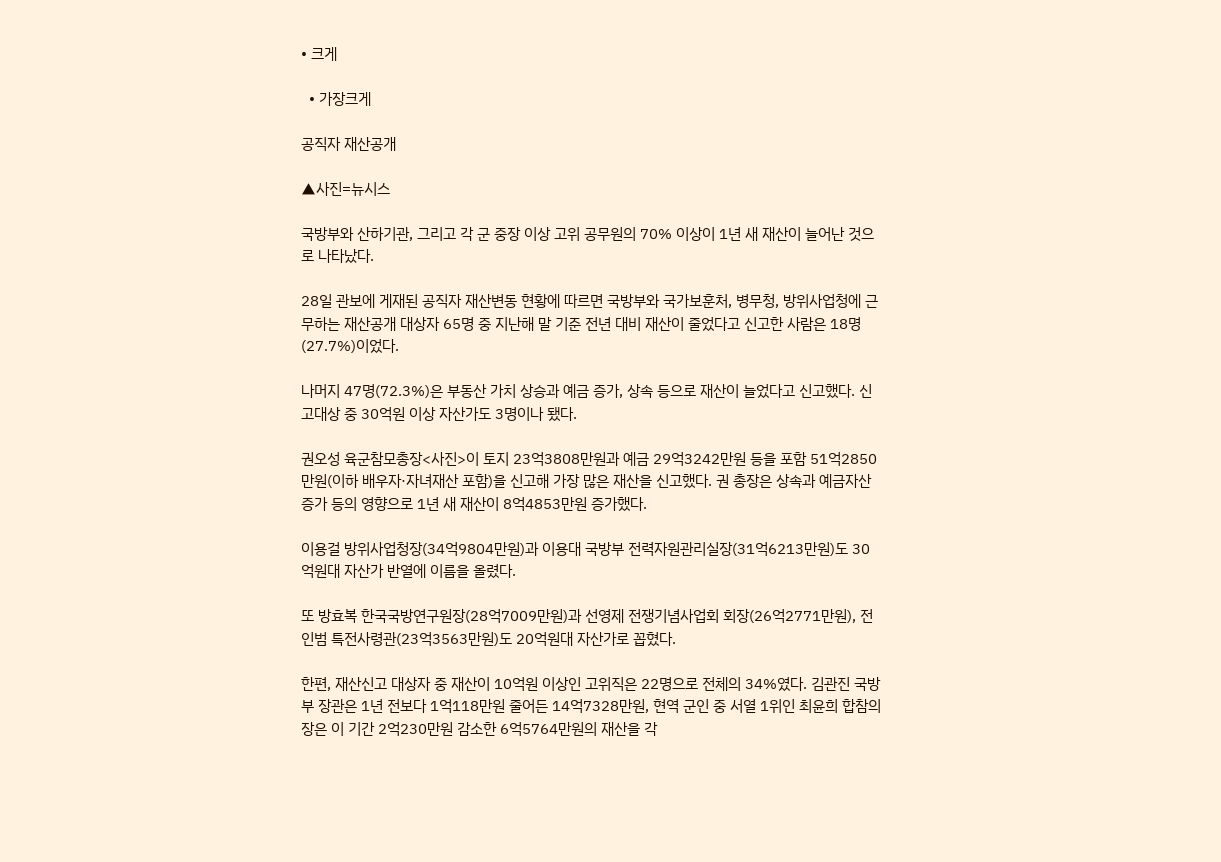• 크게

  • 가장크게

공직자 재산공개

▲사진=뉴시스

국방부와 산하기관, 그리고 각 군 중장 이상 고위 공무원의 70% 이상이 1년 새 재산이 늘어난 것으로 나타났다.

28일 관보에 게재된 공직자 재산변동 현황에 따르면 국방부와 국가보훈처, 병무청, 방위사업청에 근무하는 재산공개 대상자 65명 중 지난해 말 기준 전년 대비 재산이 줄었다고 신고한 사람은 18명(27.7%)이었다.

나머지 47명(72.3%)은 부동산 가치 상승과 예금 증가, 상속 등으로 재산이 늘었다고 신고했다. 신고대상 중 30억원 이상 자산가도 3명이나 됐다.

권오성 육군참모총장<사진>이 토지 23억3808만원과 예금 29억3242만원 등을 포함 51억2850만원(이하 배우자·자녀재산 포함)을 신고해 가장 많은 재산을 신고했다. 권 총장은 상속과 예금자산 증가 등의 영향으로 1년 새 재산이 8억4853만원 증가했다.

이용걸 방위사업청장(34억9804만원)과 이용대 국방부 전력자원관리실장(31억6213만원)도 30억원대 자산가 반열에 이름을 올렸다.

또 방효복 한국국방연구원장(28억7009만원)과 선영제 전쟁기념사업회 회장(26억2771만원), 전인범 특전사령관(23억3563만원)도 20억원대 자산가로 꼽혔다.

한편, 재산신고 대상자 중 재산이 10억원 이상인 고위직은 22명으로 전체의 34%였다. 김관진 국방부 장관은 1년 전보다 1억118만원 줄어든 14억7328만원, 현역 군인 중 서열 1위인 최윤희 합참의장은 이 기간 2억230만원 감소한 6억5764만원의 재산을 각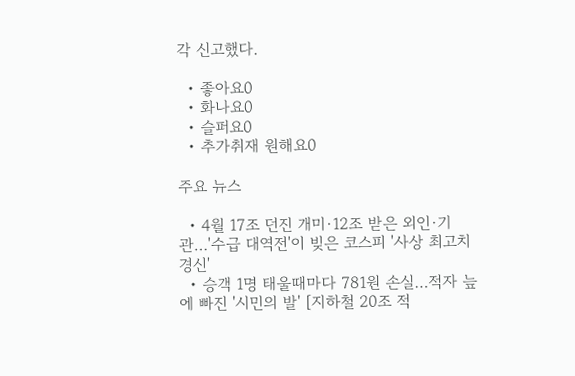각 신고했다.

  • 좋아요0
  • 화나요0
  • 슬퍼요0
  • 추가취재 원해요0

주요 뉴스

  • 4월 17조 던진 개미·12조 받은 외인·기관…'수급 대역전'이 빚은 코스피 '사상 최고치 경신'
  • 승객 1명 태울때마다 781원 손실…적자 늪에 빠진 '시민의 발' [지하철 20조 적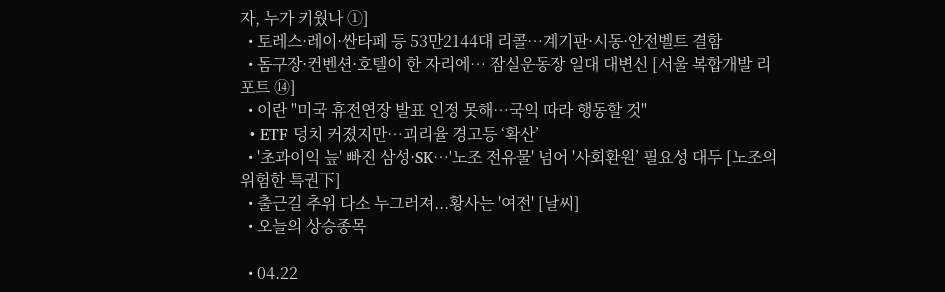자, 누가 키웠나 ①]
  • 토레스·레이·싼타페 등 53만2144대 리콜…계기판·시동·안전벨트 결함
  • 돔구장·컨벤션·호텔이 한 자리에… 잠실운동장 일대 대변신 [서울 복합개발 리포트 ⑭]
  • 이란 "미국 휴전연장 발표 인정 못해⋯국익 따라 행동할 것"
  • ETF 덩치 커졌지만…괴리율 경고등 ‘확산’
  • '초과이익 늪' 빠진 삼성·SK⋯'노조 전유물' 넘어 '사회환원’ 필요성 대두 [노조의 위험한 특권下]
  • 출근길 추위 다소 누그러져...황사는 '여전' [날씨]
  • 오늘의 상승종목

  • 04.22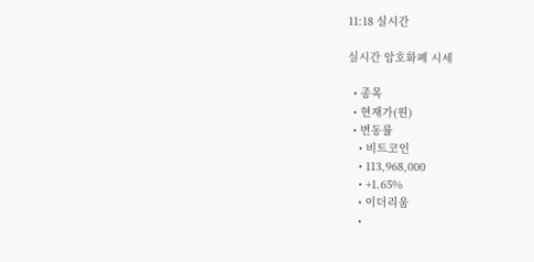11:18 실시간

실시간 암호화폐 시세

  • 종목
  • 현재가(원)
  • 변동률
    • 비트코인
    • 113,968,000
    • +1.65%
    • 이더리움
    •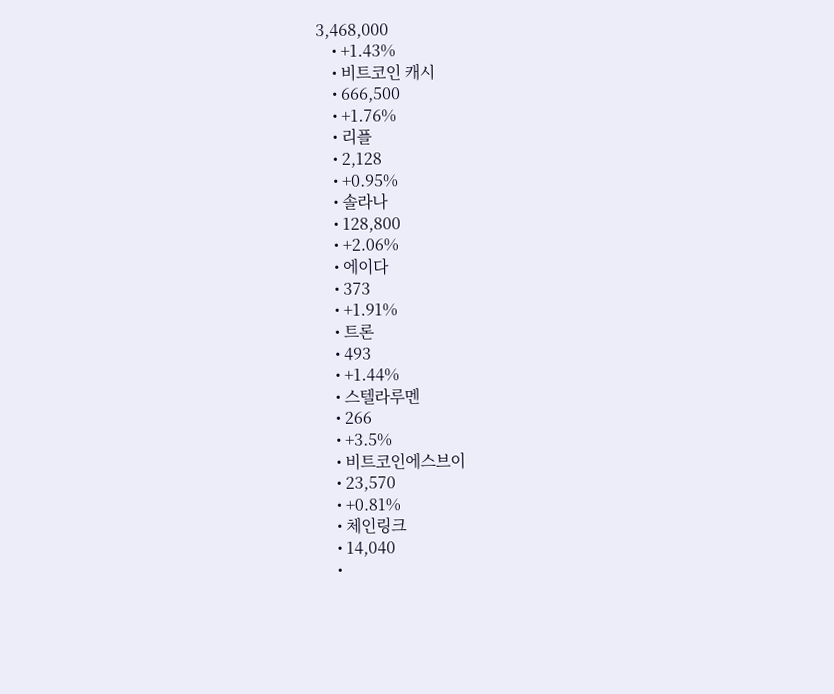3,468,000
    • +1.43%
    • 비트코인 캐시
    • 666,500
    • +1.76%
    • 리플
    • 2,128
    • +0.95%
    • 솔라나
    • 128,800
    • +2.06%
    • 에이다
    • 373
    • +1.91%
    • 트론
    • 493
    • +1.44%
    • 스텔라루멘
    • 266
    • +3.5%
    • 비트코인에스브이
    • 23,570
    • +0.81%
    • 체인링크
    • 14,040
    •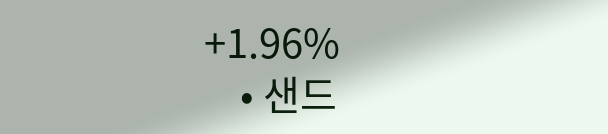+1.96%
    • 샌드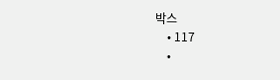박스
    • 117
    •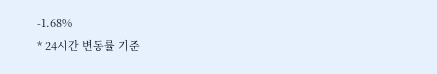-1.68%
* 24시간 변동률 기준